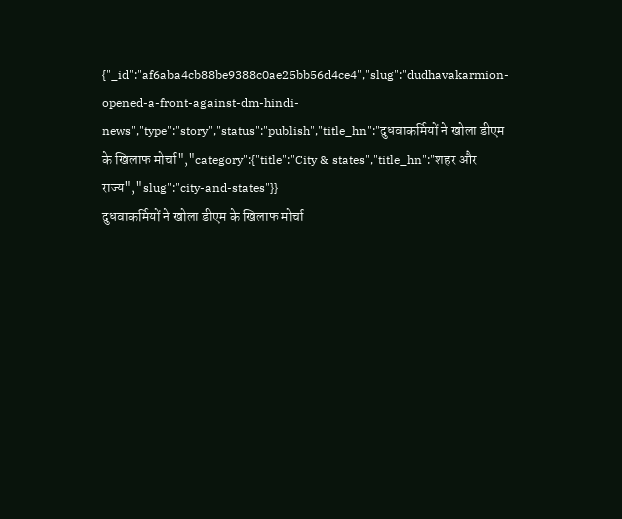{"_id":"af6aba4cb88be9388c0ae25bb56d4ce4","slug":"dudhavakarmion-opened-a-front-against-dm-hindi-news","type":"story","status":"publish","title_hn":"दुधवाकर्मियों ने खोला डीएम के खिलाफ मोर्चा","category":{"title":"City & states","title_hn":"शहर और राज्य","slug":"city-and-states"}}
दुधवाकर्मियों ने खोला डीएम के खिलाफ मोर्चा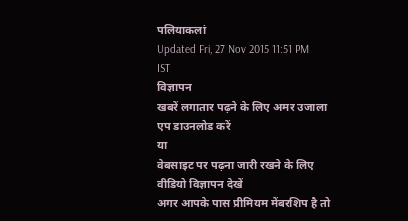पलियाकलां
Updated Fri, 27 Nov 2015 11:51 PM IST
विज्ञापन
खबरें लगातार पढ़ने के लिए अमर उजाला एप डाउनलोड करें
या
वेबसाइट पर पढ़ना जारी रखने के लिए वीडियो विज्ञापन देखें
अगर आपके पास प्रीमियम मेंबरशिप है तो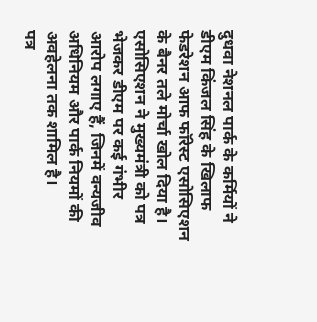दुधवा नेशनल पार्क के कर्मियों ने डीएम किंजल सिंह के खिलाफ फेडरेशन आफ फॉरेस्ट एसोसिएशन के बैनर तले मोर्चा खोल दिया है। एसोसिएशन ने मुख्यमंत्री को पत्र भेजकर डीएम पर कई गंभीर आरोप लगाए हैं, जिनमें वन्यजीव अधिनियम और पार्क नियमों की अवहेलना तक शामिल है।
पत्र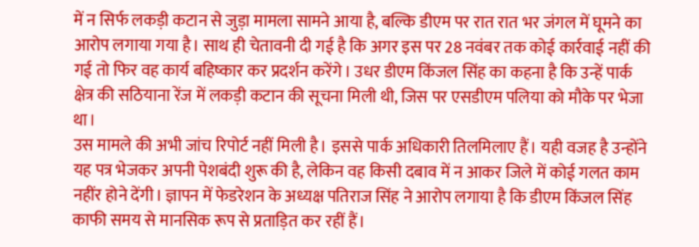में न सिर्फ लकड़ी कटान से जुड़ा मामला सामने आया है, बल्कि डीएम पर रात रात भर जंगल में घूमने का आरोप लगाया गया है। साथ ही चेतावनी दी गई है कि अगर इस पर 28 नवंबर तक कोई कार्रवाई नहीं की गई तो फिर वह कार्य बहिष्कार कर प्रदर्शन करेंगे। उधर डीएम किंजल सिंह का कहना है कि उन्हें पार्क क्षेत्र की सठियाना रेंज में लकड़ी कटान की सूचना मिली थी, जिस पर एसडीएम पलिया को मौके पर भेजा था।
उस मामले की अभी जांच रिपोर्ट नहीं मिली है। इससे पार्क अधिकारी तिलमिलाए हैं। यही वजह है उन्होंने यह पत्र भेजकर अपनी पेशबंदी शुरू की है, लेकिन वह किसी दबाव में न आकर जिले में कोई गलत काम नहींर होने देंगी। ज्ञापन में फेडरेशन के अध्यक्ष पतिराज सिंह ने आरोप लगाया है कि डीएम किंजल सिंह काफी समय से मानसिक रूप से प्रताड़ित कर रहीं हैं।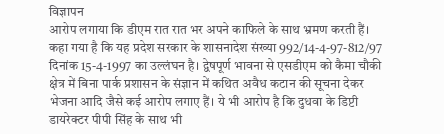विज्ञापन
आरोप लगाया कि डीएम रात रात भर अपने काफिले के साथ भ्रमण करती हैं। कहा गया है कि यह प्रदेश सरकार के शासनादेश संख्या 992/14-4-97-812/97 दिनांक 15-4-1997 का उल्लंघन है। द्वेषपूर्ण भावना से एसडीएम को कैमा चौकी क्षेत्र में बिना पार्क प्रशासन के संज्ञान में कथित अवैध कटान की सूचना देकर भेजना आदि जैसे कई आरोप लगाए हैं। ये भी आरोप है कि दुधवा के डिप्टी डायरेक्टर पीपी सिंह के साथ भी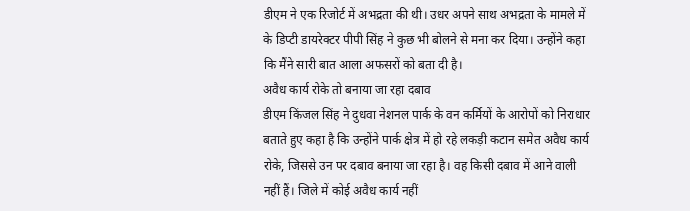डीएम ने एक रिजोर्ट में अभद्रता की थी। उधर अपने साथ अभद्रता के मामले में के डिप्टी डायरेक्टर पीपी सिंह ने कुछ भी बोलने से मना कर दिया। उन्होंने कहा कि मैंने सारी बात आला अफसरों को बता दी है।
अवैध कार्य रोके तो बनाया जा रहा दबाव
डीएम किंजल सिंह ने दुधवा नेशनल पार्क के वन कर्मियों के आरोपों को निराधार बताते हुए कहा है कि उन्होंने पार्क क्षेत्र में हो रहे लकड़ी कटान समेत अवैध कार्य रोके, जिससे उन पर दबाव बनाया जा रहा है। वह किसी दबाव में आने वाली नहीं हैं। जिले में कोई अवैध कार्य नहीं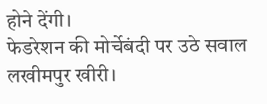होने देंगी।
फेडरेशन की मोर्चेबंदी पर उठे सवाल
लखीमपुर खीरी।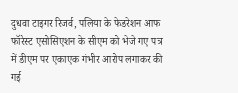दुधवा टाइगर रिजर्व, पलिया के फेडरेशन आफ फॉरेस्ट एसोसिएशन के सीएम को भेजे गए पत्र में डीएम पर एकाएक गंभीर आरोप लगाकर की गई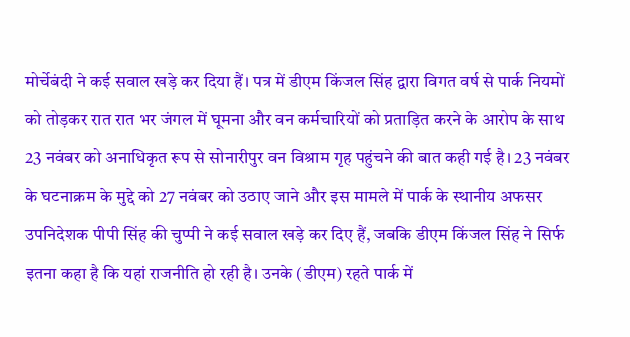मोर्चेबंदी ने कई सवाल खड़े कर दिया हैं। पत्र में डीएम किंजल सिंह द्वारा विगत वर्ष से पार्क नियमों को तोड़कर रात रात भर जंगल में घूमना और वन कर्मचारियों को प्रताड़ित करने के आरोप के साथ 23 नवंबर को अनाधिकृत रूप से सोनारीपुर वन विश्राम गृह पहुंचने की बात कही गई है। 23 नवंबर के घटनाक्रम के मुद्दे को 27 नवंबर को उठाए जाने और इस मामले में पार्क के स्थानीय अफसर उपनिदेशक पीपी सिंह की चुप्पी ने कई सवाल खड़े कर दिए हैं, जबकि डीएम किंजल सिंह ने सिर्फ इतना कहा है कि यहां राजनीति हो रही है। उनके (डीएम) रहते पार्क में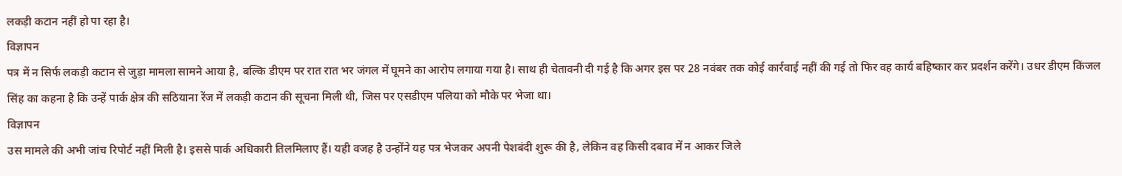लकड़ी कटान नहीं हो पा रहा है।
विज्ञापन
पत्र में न सिर्फ लकड़ी कटान से जुड़ा मामला सामने आया है, बल्कि डीएम पर रात रात भर जंगल में घूमने का आरोप लगाया गया है। साथ ही चेतावनी दी गई है कि अगर इस पर 28 नवंबर तक कोई कार्रवाई नहीं की गई तो फिर वह कार्य बहिष्कार कर प्रदर्शन करेंगे। उधर डीएम किंजल सिंह का कहना है कि उन्हें पार्क क्षेत्र की सठियाना रेंज में लकड़ी कटान की सूचना मिली थी, जिस पर एसडीएम पलिया को मौके पर भेजा था।
विज्ञापन
उस मामले की अभी जांच रिपोर्ट नहीं मिली है। इससे पार्क अधिकारी तिलमिलाए हैं। यही वजह है उन्होंने यह पत्र भेजकर अपनी पेशबंदी शुरू की है, लेकिन वह किसी दबाव में न आकर जिले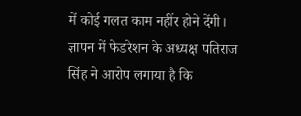में कोई गलत काम नहींर होने देंगी। ज्ञापन में फेडरेशन के अध्यक्ष पतिराज सिंह ने आरोप लगाया है कि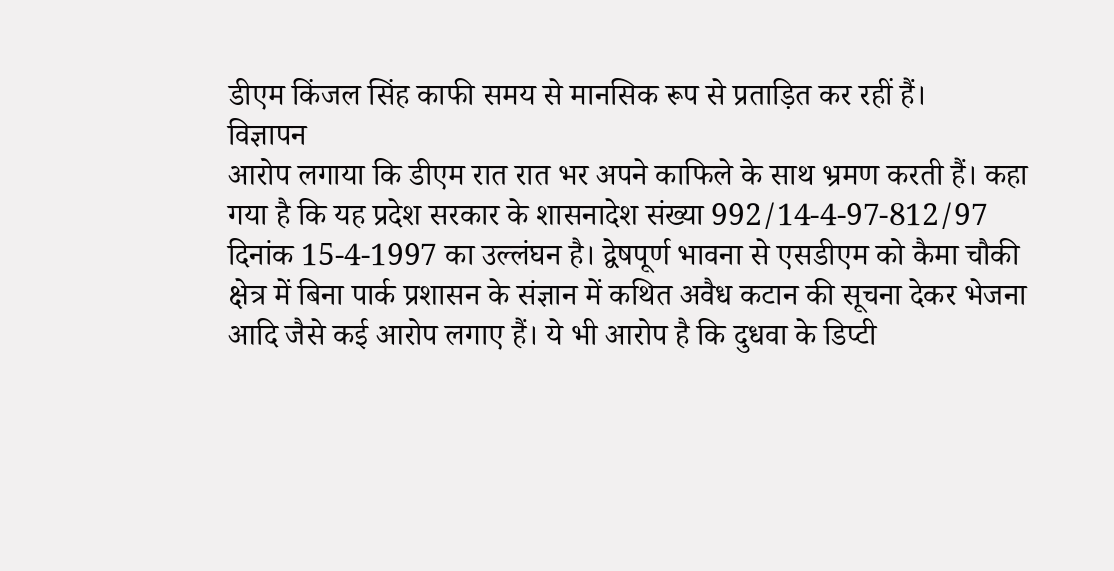डीएम किंजल सिंह काफी समय से मानसिक रूप से प्रताड़ित कर रहीं हैं।
विज्ञापन
आरोप लगाया कि डीएम रात रात भर अपने काफिले के साथ भ्रमण करती हैं। कहा गया है कि यह प्रदेश सरकार के शासनादेश संख्या 992/14-4-97-812/97 दिनांक 15-4-1997 का उल्लंघन है। द्वेषपूर्ण भावना से एसडीएम को कैमा चौकी क्षेत्र में बिना पार्क प्रशासन के संज्ञान में कथित अवैध कटान की सूचना देकर भेजना आदि जैसे कई आरोप लगाए हैं। ये भी आरोप है कि दुधवा के डिप्टी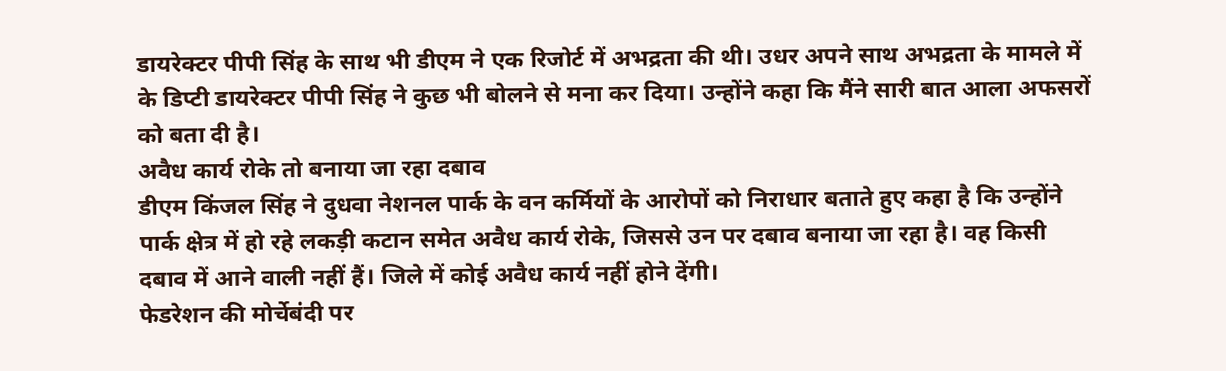डायरेक्टर पीपी सिंह के साथ भी डीएम ने एक रिजोर्ट में अभद्रता की थी। उधर अपने साथ अभद्रता के मामले में के डिप्टी डायरेक्टर पीपी सिंह ने कुछ भी बोलने से मना कर दिया। उन्होंने कहा कि मैंने सारी बात आला अफसरों को बता दी है।
अवैध कार्य रोके तो बनाया जा रहा दबाव
डीएम किंजल सिंह ने दुधवा नेशनल पार्क के वन कर्मियों के आरोपों को निराधार बताते हुए कहा है कि उन्होंने पार्क क्षेत्र में हो रहे लकड़ी कटान समेत अवैध कार्य रोके, जिससे उन पर दबाव बनाया जा रहा है। वह किसी दबाव में आने वाली नहीं हैं। जिले में कोई अवैध कार्य नहीं होने देंगी।
फेडरेशन की मोर्चेबंदी पर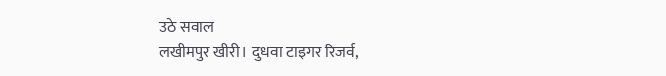उठे सवाल
लखीमपुर खीरी। दुधवा टाइगर रिजर्व,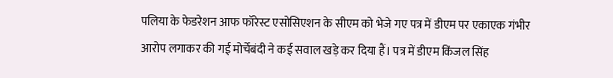पलिया के फेडरेशन आफ फॉरेस्ट एसोसिएशन के सीएम को भेजे गए पत्र में डीएम पर एकाएक गंभीर आरोप लगाकर की गई मोर्चेबंदी ने कई सवाल खड़े कर दिया हैं। पत्र में डीएम किंजल सिंह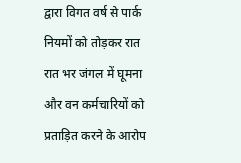द्वारा विगत वर्ष से पार्क नियमों को तोड़कर रात रात भर जंगल में घूमना और वन कर्मचारियों को प्रताड़ित करने के आरोप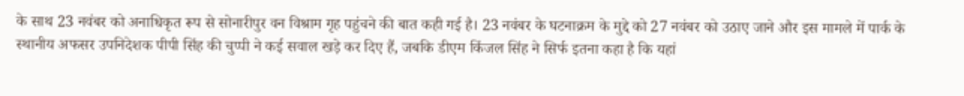के साथ 23 नवंबर को अनाधिकृत रूप से सोनारीपुर वन विश्राम गृह पहुंचने की बात कही गई है। 23 नवंबर के घटनाक्रम के मुद्दे को 27 नवंबर को उठाए जाने और इस मामले में पार्क के स्थानीय अफसर उपनिदेशक पीपी सिंह की चुप्पी ने कई सवाल खड़े कर दिए हैं, जबकि डीएम किंजल सिंह ने सिर्फ इतना कहा है कि यहां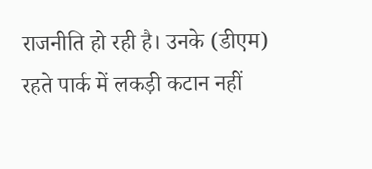राजनीति हो रही है। उनके (डीएम) रहते पार्क में लकड़ी कटान नहीं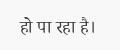हो पा रहा है।